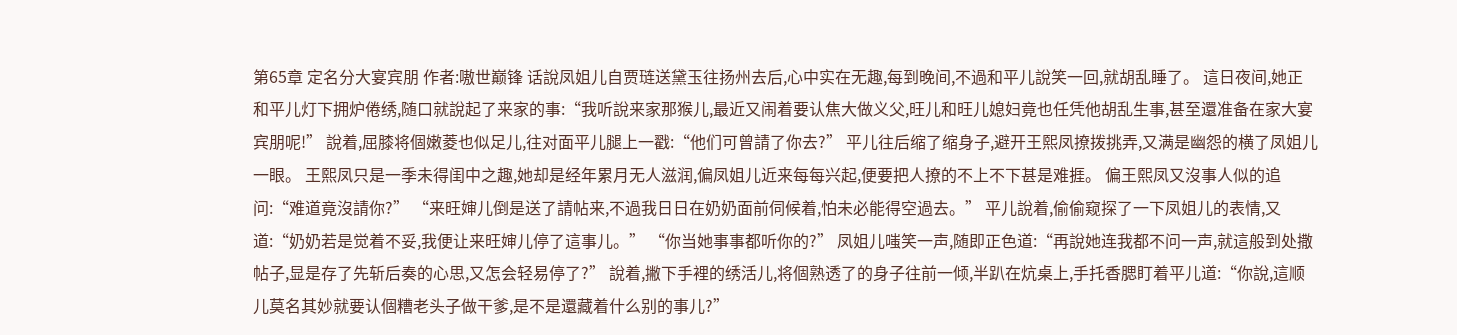第65章 定名分大宴宾朋 作者:嗷世巅锋 话說凤姐儿自贾琏送黛玉往扬州去后,心中实在无趣,每到晚间,不過和平儿說笑一回,就胡乱睡了。 這日夜间,她正和平儿灯下拥炉倦绣,随口就說起了来家的事:“我听說来家那猴儿,最近又闹着要认焦大做义父,旺儿和旺儿媳妇竟也任凭他胡乱生事,甚至還准备在家大宴宾朋呢!” 說着,屈膝将個嫩菱也似足儿,往对面平儿腿上一戳:“他们可曾請了你去?” 平儿往后缩了缩身子,避开王熙凤撩拨挑弄,又满是幽怨的横了凤姐儿一眼。 王熙凤只是一季未得闺中之趣,她却是经年累月无人滋润,偏凤姐儿近来每每兴起,便要把人撩的不上不下甚是难捱。 偏王熙凤又沒事人似的追问:“难道竟沒請你?” “来旺婶儿倒是送了請帖来,不過我日日在奶奶面前伺候着,怕未必能得空過去。” 平儿說着,偷偷窥探了一下凤姐儿的表情,又道:“奶奶若是觉着不妥,我便让来旺婶儿停了這事儿。” “你当她事事都听你的?” 凤姐儿嗤笑一声,随即正色道:“再說她连我都不问一声,就這般到处撒帖子,显是存了先斩后奏的心思,又怎会轻易停了?” 說着,撇下手裡的绣活儿,将個熟透了的身子往前一倾,半趴在炕桌上,手托香腮盯着平儿道:“你說,這顺儿莫名其妙就要认個糟老头子做干爹,是不是還藏着什么别的事儿?”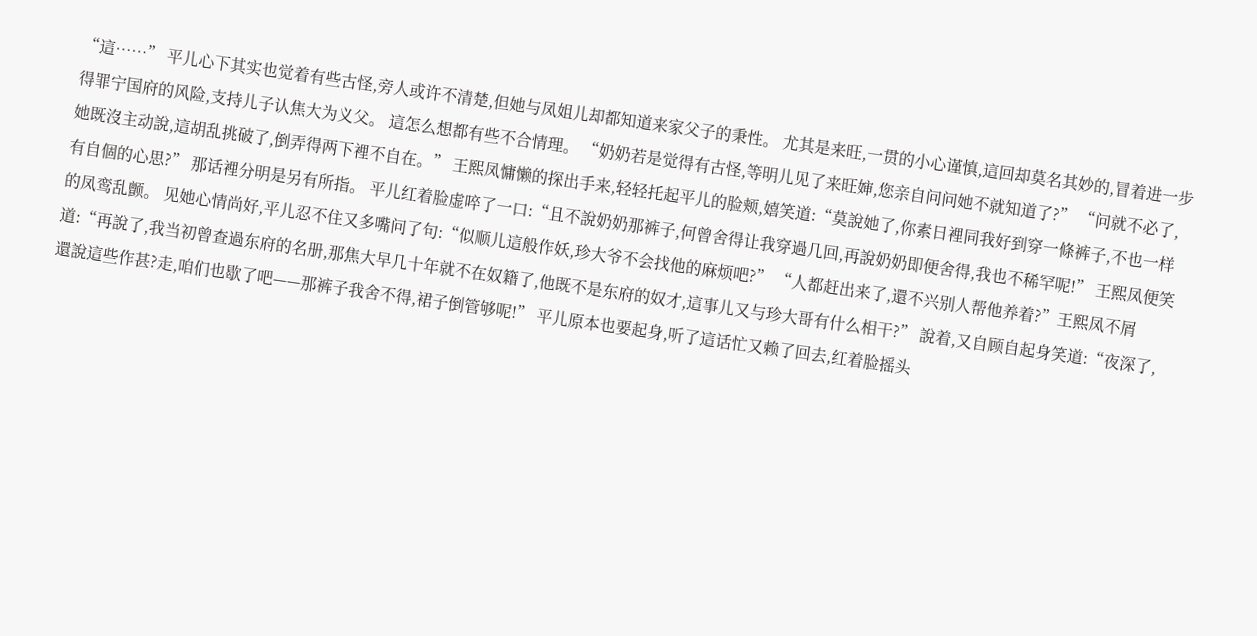“這……” 平儿心下其实也觉着有些古怪,旁人或许不清楚,但她与凤姐儿却都知道来家父子的秉性。 尤其是来旺,一贯的小心谨慎,這回却莫名其妙的,冒着进一步得罪宁国府的风险,支持儿子认焦大为义父。 這怎么想都有些不合情理。 “奶奶若是觉得有古怪,等明儿见了来旺婶,您亲自问问她不就知道了?” “问就不必了,她既沒主动說,這胡乱挑破了,倒弄得两下裡不自在。” 王熙凤慵懒的探出手来,轻轻托起平儿的脸颊,嬉笑道:“莫說她了,你素日裡同我好到穿一條裤子,不也一样有自個的心思?” 那话裡分明是另有所指。 平儿红着脸虚啐了一口:“且不說奶奶那裤子,何曾舍得让我穿過几回,再說奶奶即便舍得,我也不稀罕呢!” 王熙凤便笑的凤鸾乱颤。 见她心情尚好,平儿忍不住又多嘴问了句:“似顺儿這般作妖,珍大爷不会找他的麻烦吧?” “人都赶出来了,還不兴别人帮他养着?”王熙凤不屑道:“再說了,我当初曾查過东府的名册,那焦大早几十年就不在奴籍了,他既不是东府的奴才,這事儿又与珍大哥有什么相干?” 說着,又自顾自起身笑道:“夜深了,還說這些作甚?走,咱们也歇了吧——那裤子我舍不得,裙子倒管够呢!” 平儿原本也要起身,听了這话忙又赖了回去,红着脸摇头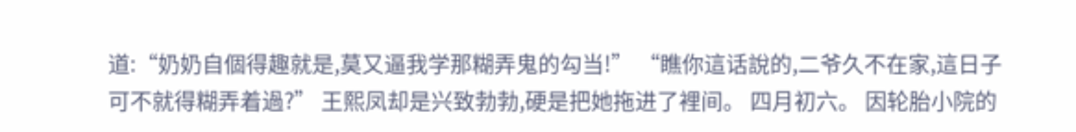道:“奶奶自個得趣就是,莫又逼我学那糊弄鬼的勾当!” “瞧你這话說的,二爷久不在家,這日子可不就得糊弄着過?” 王熙凤却是兴致勃勃,硬是把她拖进了裡间。 四月初六。 因轮胎小院的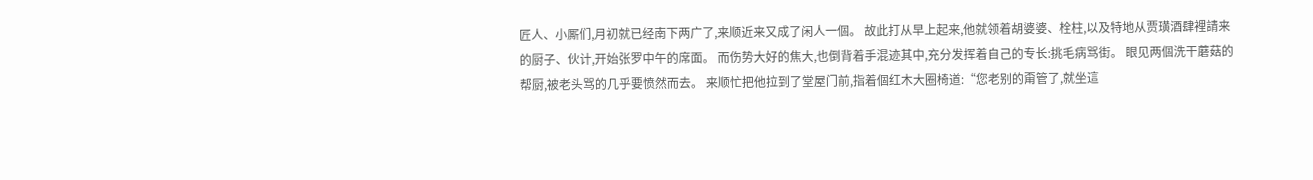匠人、小厮们,月初就已经南下两广了,来顺近来又成了闲人一個。 故此打从早上起来,他就领着胡婆婆、栓柱,以及特地从贾璜酒肆裡請来的厨子、伙计,开始张罗中午的席面。 而伤势大好的焦大,也倒背着手混迹其中,充分发挥着自己的专长:挑毛病骂街。 眼见两個洗干蘑菇的帮厨,被老头骂的几乎要愤然而去。 来顺忙把他拉到了堂屋门前,指着個红木大圈椅道:“您老别的甭管了,就坐這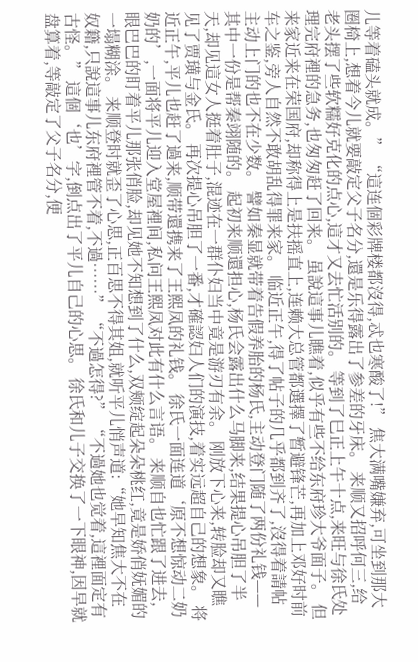儿等着磕头就成。” “這连個彩牌楼都沒得,忒也寒酸了!” 焦大满嘴嫌弃,可坐到那大圈椅上,想着今儿就要敲定父子名分,還是乐得露出了参差的牙床。 来顺又招呼何三,给老头摆了些软糯好克化的点心,這才又去忙活别的。 等到了巳正上午十点,来旺与徐氏处理完府裡的急务,也匆匆赶了回来。 虽說這事儿瞧着,似乎有些不给东府珍大爷面子。 但来家近来在荣国府,却称得上是扶摇直上,连赖大总管都選擇了暂避锋芒,再加上邓好时前车之鉴,旁人自然不敢胡乱得罪来家。 临近正午,得了帖子的几乎都到齐了,沒得着請帖主动上门的也不在少数。 譬如秦显就带着告假养胎的杨氏,主动登门随了两份礼钱——其中一份是帮秦翊随的。 起初来顺還担心,杨氏会露出什么马脚来,结果提心吊胆了半天,却见這女人挺着肚子,混迹在一群仆妇当中竟是游刃有余。 刚放下心来,转脸却又瞧见了贾璜与金氏。 再次提心吊胆了一番,才確認妇人们的演技,着实远超自己的想象。 将近正午,平儿也赶了過来,顺带還携来了王熙凤的礼钱。 徐氏一面连道‘原不想惊动二奶奶的’,一面将平儿迎入堂屋裡间,私问王熙凤对此有什么言语。 来顺自也忙跟了进去,眼巴巴的盯着平儿那张俏脸,却见她不知想到了什么,双颊绽起朵朵桃红,竟是娇俏妩媚的一塌糊涂。 来顺登时就歪了心思,正百思不得其姐,就听平儿悄声道:“她早知焦大不在奴籍,只說這事儿东府裡管不着,不過……” “不過怎得?” “不過她也觉着,這裡面定有古怪。” 這個‘也’字,倒点出了平儿自己的心思。 徐氏和儿子交换了一下眼神,因早就盘算着,等敲定了父子名分,便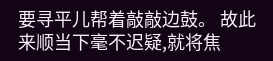要寻平儿帮着敲敲边鼓。 故此来顺当下毫不迟疑,就将焦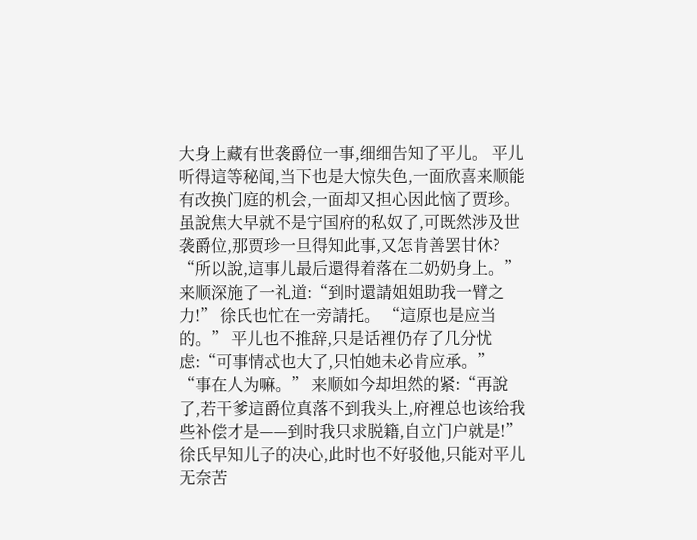大身上藏有世袭爵位一事,细细告知了平儿。 平儿听得這等秘闻,当下也是大惊失色,一面欣喜来顺能有改换门庭的机会,一面却又担心因此恼了贾珍。 虽說焦大早就不是宁国府的私奴了,可既然涉及世袭爵位,那贾珍一旦得知此事,又怎肯善罢甘休? “所以說,這事儿最后還得着落在二奶奶身上。”来顺深施了一礼道:“到时還請姐姐助我一臂之力!” 徐氏也忙在一旁請托。 “這原也是应当的。” 平儿也不推辞,只是话裡仍存了几分忧虑:“可事情忒也大了,只怕她未必肯应承。” “事在人为嘛。” 来顺如今却坦然的紧:“再說了,若干爹這爵位真落不到我头上,府裡总也该给我些补偿才是——到时我只求脱籍,自立门户就是!” 徐氏早知儿子的决心,此时也不好驳他,只能对平儿无奈苦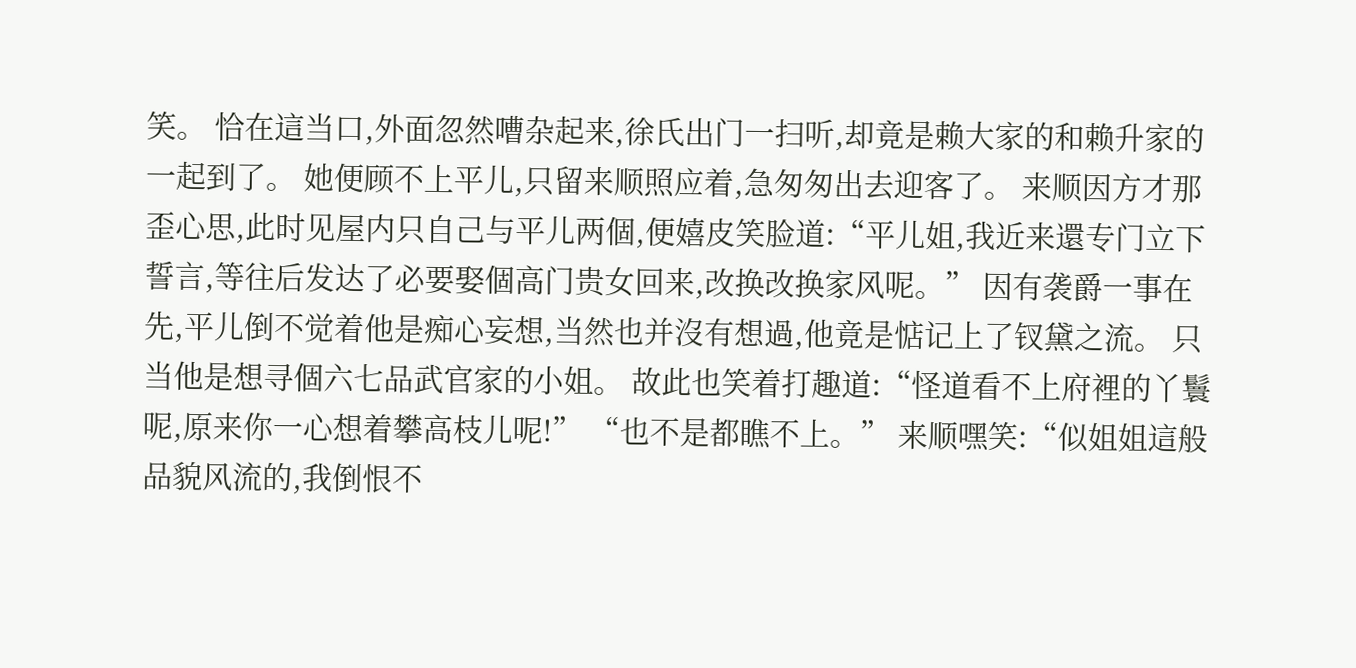笑。 恰在這当口,外面忽然嘈杂起来,徐氏出门一扫听,却竟是赖大家的和赖升家的一起到了。 她便顾不上平儿,只留来顺照应着,急匆匆出去迎客了。 来顺因方才那歪心思,此时见屋内只自己与平儿两個,便嬉皮笑脸道:“平儿姐,我近来還专门立下誓言,等往后发达了必要娶個高门贵女回来,改换改换家风呢。” 因有袭爵一事在先,平儿倒不觉着他是痴心妄想,当然也并沒有想過,他竟是惦记上了钗黛之流。 只当他是想寻個六七品武官家的小姐。 故此也笑着打趣道:“怪道看不上府裡的丫鬟呢,原来你一心想着攀高枝儿呢!” “也不是都瞧不上。” 来顺嘿笑:“似姐姐這般品貌风流的,我倒恨不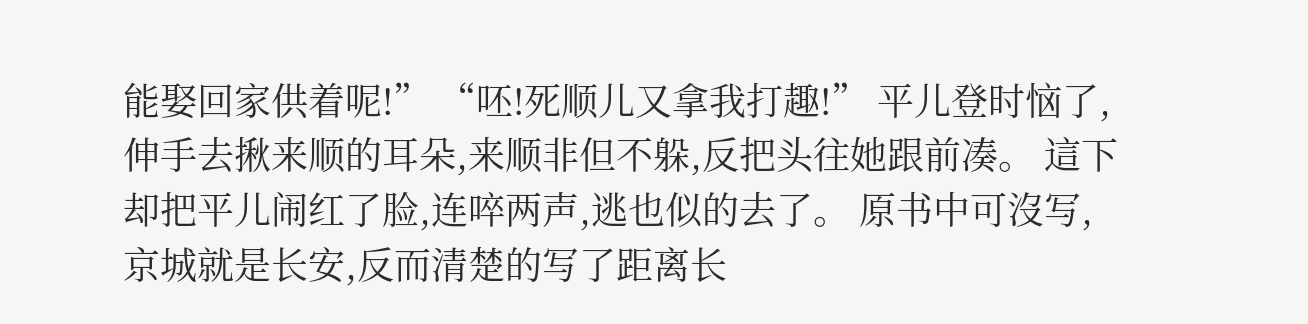能娶回家供着呢!” “呸!死顺儿又拿我打趣!” 平儿登时恼了,伸手去揪来顺的耳朵,来顺非但不躲,反把头往她跟前凑。 這下却把平儿闹红了脸,连啐两声,逃也似的去了。 原书中可沒写,京城就是长安,反而清楚的写了距离长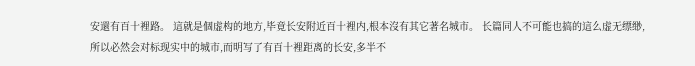安還有百十裡路。 這就是個虚构的地方,毕竟长安附近百十裡内,根本沒有其它著名城市。 长篇同人不可能也搞的這么虚无缥缈,所以必然会对标现实中的城市,而明写了有百十裡距离的长安,多半不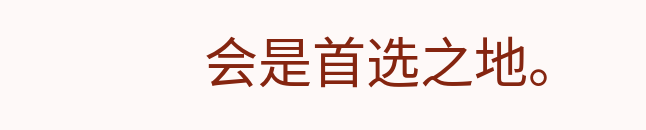会是首选之地。